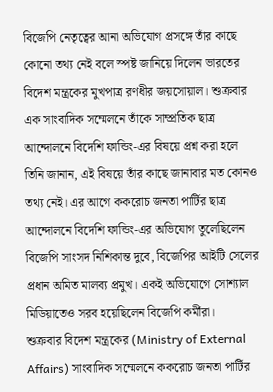বিজেপি নেতৃত্বের আনা অভিযোগ প্রসঙ্গে তাঁর কাছে কোনো তথ্য নেই বলে স্পষ্ট জানিয়ে দিলেন ভারতের বিদেশ মন্ত্রকের মুখপাত্র রণধীর জয়সোয়াল। শুক্রবার এক সাংবাদিক সম্মেলনে তাঁকে সাম্প্রতিক ছাত্র আন্দোলনে বিদেশি ফান্ডিং-এর বিষয়ে প্রশ্ন করা হলে তিনি জানান, এই বিষয়ে তাঁর কাছে জানাবার মত কোনও তথ্য নেই। এর আগে ককরোচ জনতা পার্টির ছাত্র আন্দোলনে বিদেশি ফান্ডিং-এর অভিযোগ তুলেছিলেন বিজেপি সাংসদ নিশিকান্ত দুবে, বিজেপির আইটি সেলের প্রধান অমিত মালব্য প্রমুখ। একই অভিযোগে সোশ্যাল মিডিয়াতেও সরব হয়েছিলেন বিজেপি কর্মীরা।
শুক্রবার বিদেশ মন্ত্রকের (Ministry of External Affairs) সাংবাদিক সম্মেলনে ককরোচ জনতা পার্টির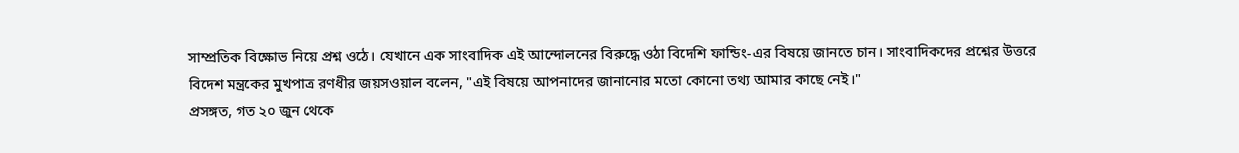সাম্প্রতিক বিক্ষোভ নিয়ে প্রশ্ন ওঠে। যেখানে এক সাংবাদিক এই আন্দোলনের বিরুদ্ধে ওঠা বিদেশি ফান্ডিং-এর বিষয়ে জানতে চান। সাংবাদিকদের প্রশ্নের উত্তরে বিদেশ মন্ত্রকের মুখপাত্র রণধীর জয়সওয়াল বলেন, "এই বিষয়ে আপনাদের জানানোর মতো কোনো তথ্য আমার কাছে নেই।"
প্রসঙ্গত, গত ২০ জুন থেকে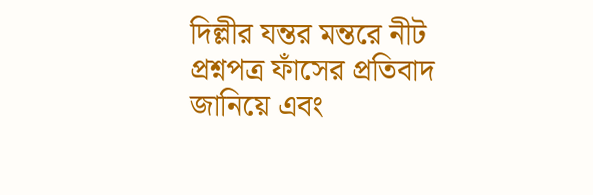দিল্লীর যন্তর মন্তরে নীট প্রশ্নপত্র ফাঁসের প্রতিবাদ জানিয়ে এবং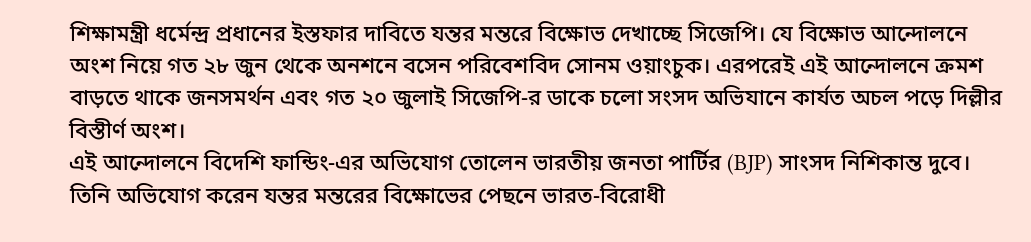শিক্ষামন্ত্রী ধর্মেন্দ্র প্রধানের ইস্তফার দাবিতে যন্তর মন্তরে বিক্ষোভ দেখাচ্ছে সিজেপি। যে বিক্ষোভ আন্দোলনে অংশ নিয়ে গত ২৮ জুন থেকে অনশনে বসেন পরিবেশবিদ সোনম ওয়াংচুক। এরপরেই এই আন্দোলনে ক্রমশ বাড়তে থাকে জনসমর্থন এবং গত ২০ জুলাই সিজেপি-র ডাকে চলো সংসদ অভিযানে কার্যত অচল পড়ে দিল্লীর বিস্তীর্ণ অংশ।
এই আন্দোলনে বিদেশি ফান্ডিং-এর অভিযোগ তোলেন ভারতীয় জনতা পার্টির (BJP) সাংসদ নিশিকান্ত দুবে। তিনি অভিযোগ করেন যন্তর মন্তরের বিক্ষোভের পেছনে ভারত-বিরোধী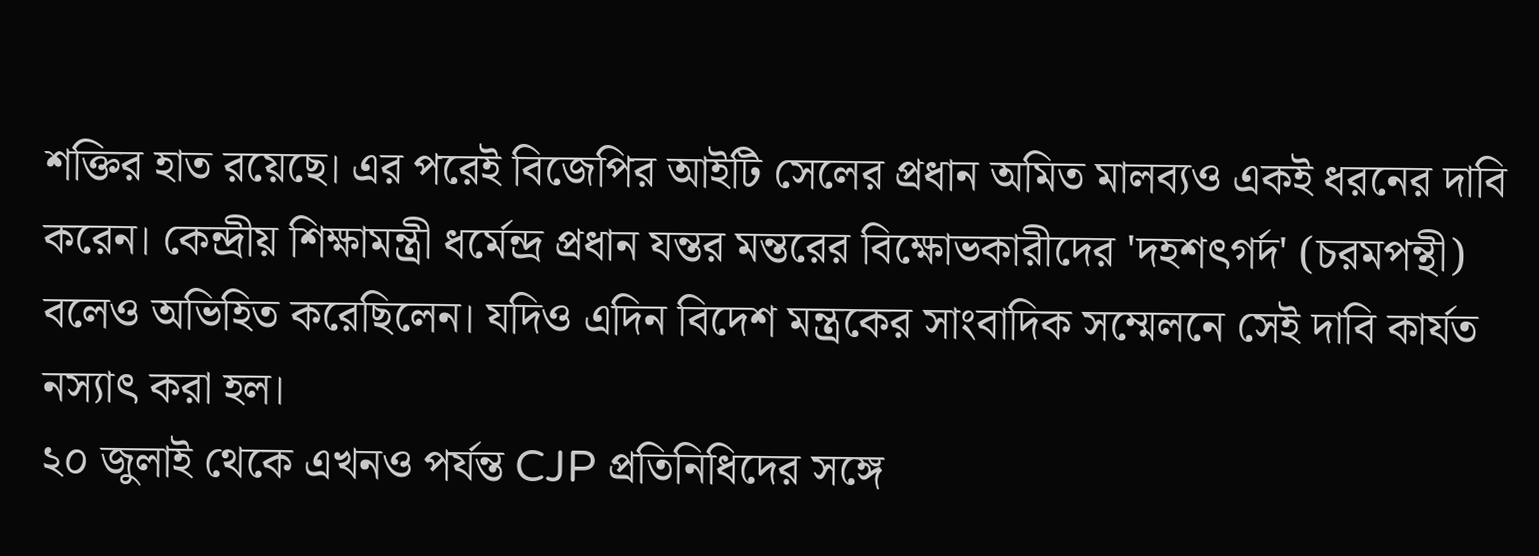শক্তির হাত রয়েছে। এর পরেই বিজেপির আইটি সেলের প্রধান অমিত মালব্যও একই ধরনের দাবি করেন। কেন্দ্রীয় শিক্ষামন্ত্রী ধর্মেন্দ্র প্রধান যন্তর মন্তরের বিক্ষোভকারীদের 'দহশৎগর্দ' (চরমপন্থী) বলেও অভিহিত করেছিলেন। যদিও এদিন বিদেশ মন্ত্রকের সাংবাদিক সম্মেলনে সেই দাবি কার্যত নস্যাৎ করা হল।
২০ জুলাই থেকে এখনও পর্যন্ত CJP প্রতিনিধিদের সঙ্গে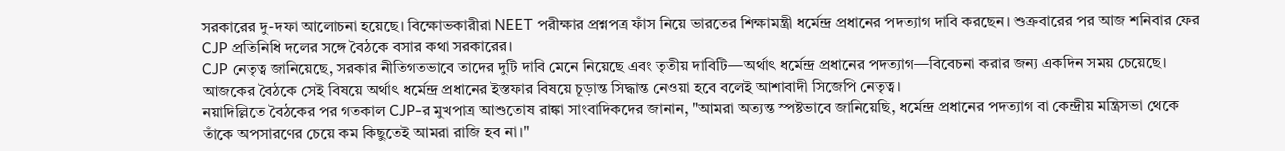সরকারের দু-দফা আলোচনা হয়েছে। বিক্ষোভকারীরা NEET পরীক্ষার প্রশ্নপত্র ফাঁস নিয়ে ভারতের শিক্ষামন্ত্রী ধর্মেন্দ্র প্রধানের পদত্যাগ দাবি করছেন। শুক্রবারের পর আজ শনিবার ফের CJP প্রতিনিধি দলের সঙ্গে বৈঠকে বসার কথা সরকারের।
CJP নেতৃত্ব জানিয়েছে, সরকার নীতিগতভাবে তাদের দুটি দাবি মেনে নিয়েছে এবং তৃতীয় দাবিটি—অর্থাৎ ধর্মেন্দ্র প্রধানের পদত্যাগ—বিবেচনা করার জন্য একদিন সময় চেয়েছে। আজকের বৈঠকে সেই বিষয়ে অর্থাৎ ধর্মেন্দ্র প্রধানের ইস্তফার বিষয়ে চূড়ান্ত সিদ্ধান্ত নেওয়া হবে বলেই আশাবাদী সিজেপি নেতৃত্ব।
নয়াদিল্লিতে বৈঠকের পর গতকাল CJP-র মুখপাত্র আশুতোষ রাঙ্কা সাংবাদিকদের জানান, "আমরা অত্যন্ত স্পষ্টভাবে জানিয়েছি, ধর্মেন্দ্র প্রধানের পদত্যাগ বা কেন্দ্রীয় মন্ত্রিসভা থেকে তাঁকে অপসারণের চেয়ে কম কিছুতেই আমরা রাজি হব না।"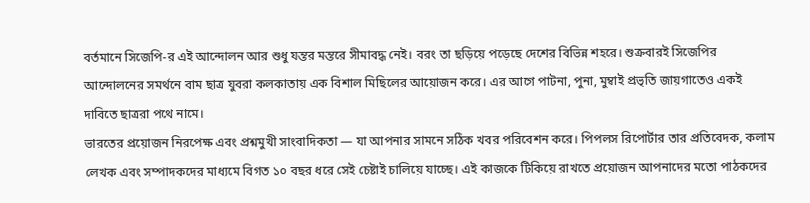বর্তমানে সিজেপি-র এই আন্দোলন আর শুধু যন্তর মন্তরে সীমাবদ্ধ নেই। বরং তা ছড়িয়ে পড়েছে দেশের বিভিন্ন শহরে। শুক্রবারই সিজেপির আন্দোলনের সমর্থনে বাম ছাত্র যুবরা কলকাতায় এক বিশাল মিছিলের আয়োজন করে। এর আগে পাটনা, পুনা, মুম্বাই প্রভৃতি জায়গাতেও একই দাবিতে ছাত্ররা পথে নামে।
ভারতের প্রয়োজন নিরপেক্ষ এবং প্রশ্নমুখী সাংবাদিকতা — যা আপনার সামনে সঠিক খবর পরিবেশন করে। পিপলস রিপোর্টার তার প্রতিবেদক, কলাম লেখক এবং সম্পাদকদের মাধ্যমে বিগত ১০ বছর ধরে সেই চেষ্টাই চালিয়ে যাচ্ছে। এই কাজকে টিকিয়ে রাখতে প্রয়োজন আপনাদের মতো পাঠকদের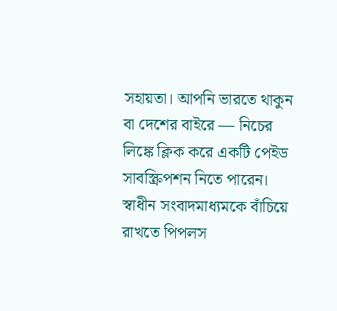সহায়তা। আপনি ভারতে থাকুন বা দেশের বাইরে — নিচের লিঙ্কে ক্লিক করে একটি পেইড সাবস্ক্রিপশন নিতে পারেন। স্বাধীন সংবাদমাধ্যমকে বাঁচিয়ে রাখতে পিপলস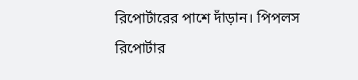রিপোর্টারের পাশে দাঁড়ান। পিপলস রিপোর্টার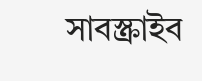সাবস্ক্রাইব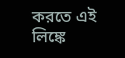করতে এই লিঙ্কে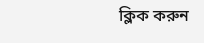ক্লিক করুন